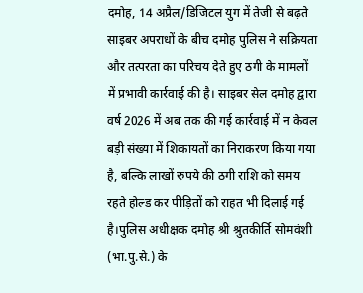दमोह, 14 अप्रैल/डिजिटल युग में तेजी से बढ़ते साइबर अपराधों के बीच दमोह पुलिस ने सक्रियता और तत्परता का परिचय देते हुए ठगी के मामलों में प्रभावी कार्रवाई की है। साइबर सेल दमोह द्वारा वर्ष 2026 में अब तक की गई कार्रवाई में न केवल बड़ी संख्या में शिकायतों का निराकरण किया गया है, बल्कि लाखों रुपये की ठगी राशि को समय रहते होल्ड कर पीड़ितों को राहत भी दिलाई गई है।पुलिस अधीक्षक दमोह श्री श्रुतकीर्ति सोमवंशी (भा.पु.से.) के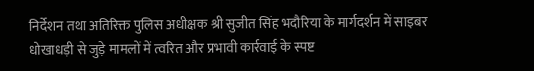निर्देशन तथा अतिरिक्त पुलिस अधीक्षक श्री सुजीत सिंह भदौरिया के मार्गदर्शन में साइबर धोखाधड़ी से जुड़े मामलों में त्वरित और प्रभावी कार्रवाई के स्पष्ट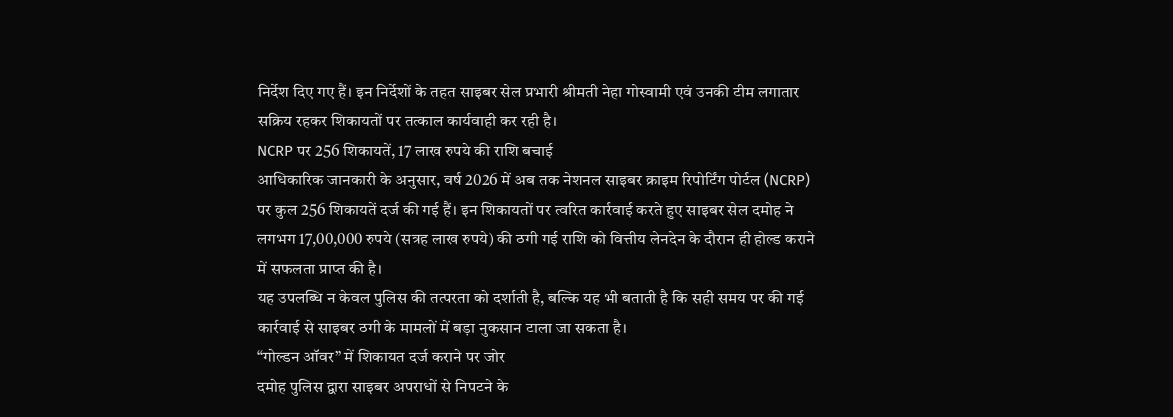निर्देश दिए गए हैं। इन निर्देशों के तहत साइबर सेल प्रभारी श्रीमती नेहा गोस्वामी एवं उनकी टीम लगातार सक्रिय रहकर शिकायतों पर तत्काल कार्यवाही कर रही है।
NCRP पर 256 शिकायतें, 17 लाख रुपये की राशि बचाई
आधिकारिक जानकारी के अनुसार, वर्ष 2026 में अब तक नेशनल साइबर क्राइम रिपोर्टिंग पोर्टल (NCRP) पर कुल 256 शिकायतें दर्ज की गई हैं। इन शिकायतों पर त्वरित कार्रवाई करते हुए साइबर सेल दमोह ने लगभग 17,00,000 रुपये (सत्रह लाख रुपये) की ठगी गई राशि को वित्तीय लेनदेन के दौरान ही होल्ड कराने में सफलता प्राप्त की है।
यह उपलब्धि न केवल पुलिस की तत्परता को दर्शाती है, बल्कि यह भी बताती है कि सही समय पर की गई कार्रवाई से साइबर ठगी के मामलों में बड़ा नुकसान टाला जा सकता है।
“गोल्डन ऑवर” में शिकायत दर्ज कराने पर जोर
दमोह पुलिस द्वारा साइबर अपराधों से निपटने के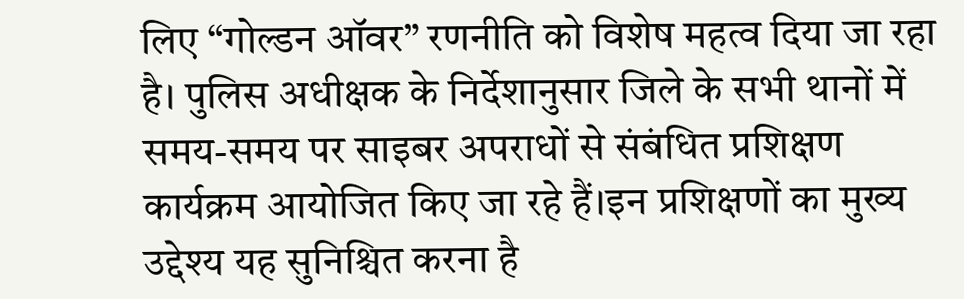लिए “गोल्डन ऑवर” रणनीति को विशेष महत्व दिया जा रहा है। पुलिस अधीक्षक के निर्देशानुसार जिले के सभी थानों में समय-समय पर साइबर अपराधों से संबंधित प्रशिक्षण कार्यक्रम आयोजित किए जा रहे हैं।इन प्रशिक्षणों का मुख्य उद्देश्य यह सुनिश्चित करना है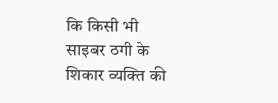कि किसी भी साइबर ठगी के शिकार व्यक्ति की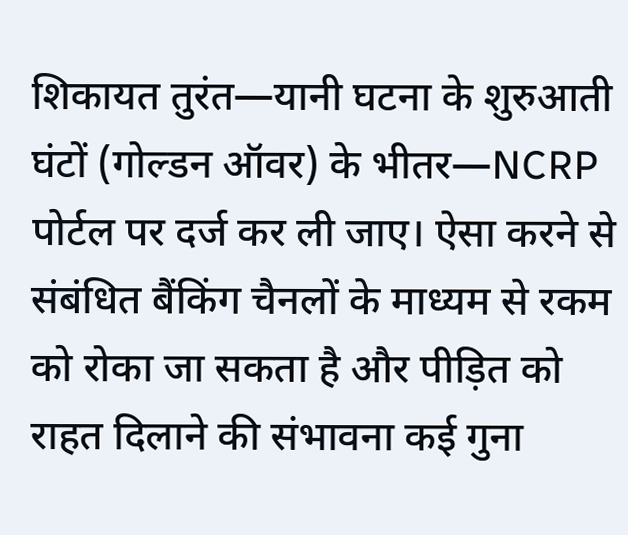शिकायत तुरंत—यानी घटना के शुरुआती घंटों (गोल्डन ऑवर) के भीतर—NCRP पोर्टल पर दर्ज कर ली जाए। ऐसा करने से संबंधित बैंकिंग चैनलों के माध्यम से रकम को रोका जा सकता है और पीड़ित को राहत दिलाने की संभावना कई गुना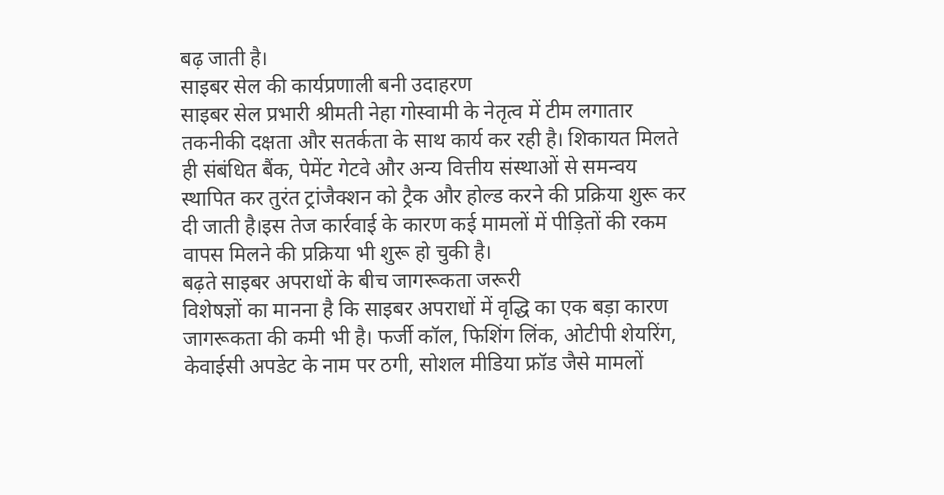बढ़ जाती है।
साइबर सेल की कार्यप्रणाली बनी उदाहरण
साइबर सेल प्रभारी श्रीमती नेहा गोस्वामी के नेतृत्व में टीम लगातार तकनीकी दक्षता और सतर्कता के साथ कार्य कर रही है। शिकायत मिलते ही संबंधित बैंक, पेमेंट गेटवे और अन्य वित्तीय संस्थाओं से समन्वय स्थापित कर तुरंत ट्रांजैक्शन को ट्रैक और होल्ड करने की प्रक्रिया शुरू कर दी जाती है।इस तेज कार्रवाई के कारण कई मामलों में पीड़ितों की रकम वापस मिलने की प्रक्रिया भी शुरू हो चुकी है।
बढ़ते साइबर अपराधों के बीच जागरूकता जरूरी
विशेषज्ञों का मानना है कि साइबर अपराधों में वृद्धि का एक बड़ा कारण जागरूकता की कमी भी है। फर्जी कॉल, फिशिंग लिंक, ओटीपी शेयरिंग, केवाईसी अपडेट के नाम पर ठगी, सोशल मीडिया फ्रॉड जैसे मामलों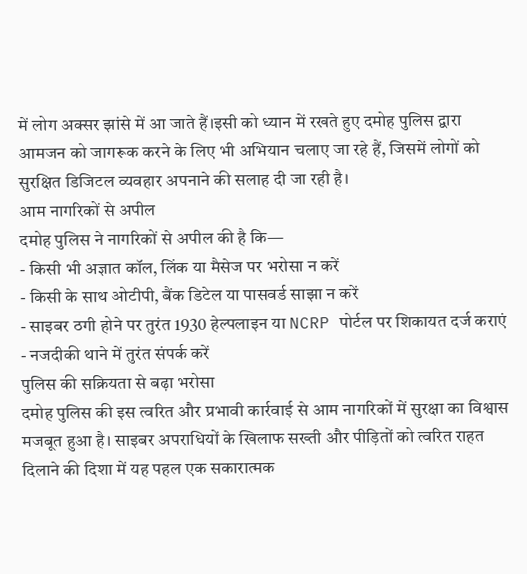में लोग अक्सर झांसे में आ जाते हैं।इसी को ध्यान में रखते हुए दमोह पुलिस द्वारा आमजन को जागरूक करने के लिए भी अभियान चलाए जा रहे हैं, जिसमें लोगों को सुरक्षित डिजिटल व्यवहार अपनाने की सलाह दी जा रही है।
आम नागरिकों से अपील
दमोह पुलिस ने नागरिकों से अपील की है कि—
- किसी भी अज्ञात कॉल, लिंक या मैसेज पर भरोसा न करें
- किसी के साथ ओटीपी, बैंक डिटेल या पासवर्ड साझा न करें
- साइबर ठगी होने पर तुरंत 1930 हेल्पलाइन या NCRP पोर्टल पर शिकायत दर्ज कराएं
- नजदीकी थाने में तुरंत संपर्क करें
पुलिस की सक्रियता से बढ़ा भरोसा
दमोह पुलिस की इस त्वरित और प्रभावी कार्रवाई से आम नागरिकों में सुरक्षा का विश्वास मजबूत हुआ है। साइबर अपराधियों के खिलाफ सख्ती और पीड़ितों को त्वरित राहत दिलाने की दिशा में यह पहल एक सकारात्मक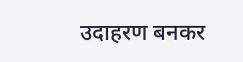उदाहरण बनकर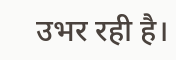उभर रही है।